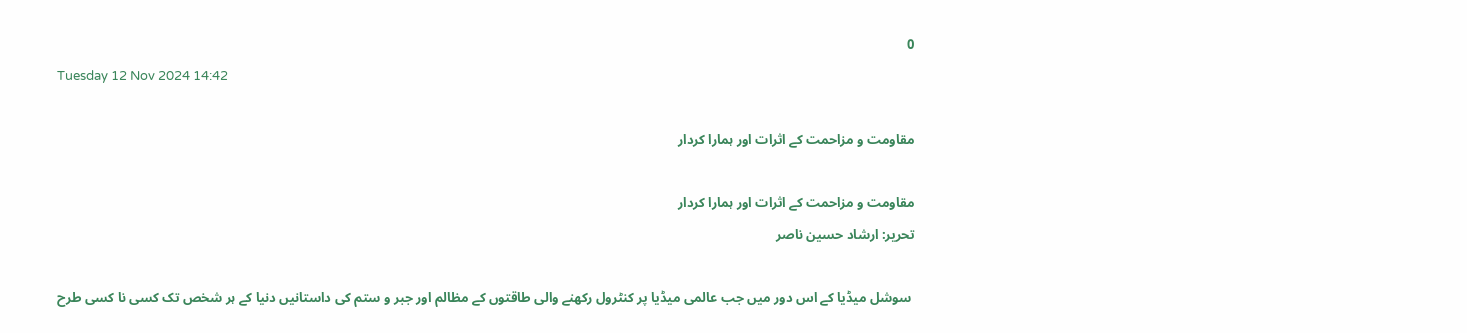0
Tuesday 12 Nov 2024 14:42

مقاومت و مزاحمت کے اثرات اور ہمارا کردار

مقاومت و مزاحمت کے اثرات اور ہمارا کردار
تحریر: ارشاد حسین ناصر

 سوشل میڈیا کے اس دور میں جب عالمی میڈیا پر کنٹرول رکھنے والی طاقتوں کے مظالم اور جبر و ستم کی داستانیں دنیا کے ہر شخص تک کسی نا کسی طرح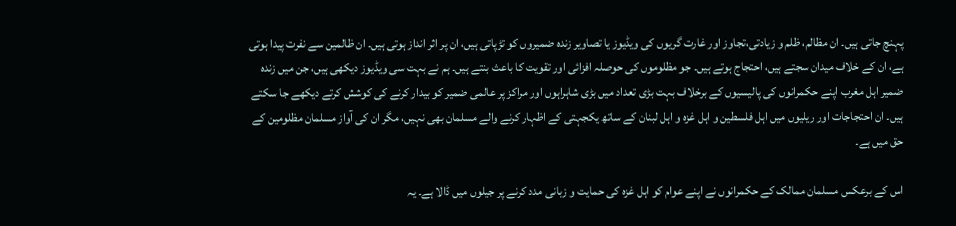پہنچ جاتی ہیں۔ ان مظالم، ظلم و زیادتی،تجاوز اور غارت گریوں کی ویڈیوز یا تصاویر زندہ ضمیروں کو تڑپاتی ہیں، ان پر اثر انداز ہوتی ہیں۔ ان ظالمین سے نفرت پیدا ہوتی ہے، ان کے خلاف میدان سجتے ہیں، احتجاج ہوتے ہیں۔ جو مظلوموں کی حوصلہ افزائی اور تقویت کا باعث بنتے ہیں۔ ہم نے بہت سی ویڈیوز دیکھی ہیں، جن میں زندہ ضمیر اہل مغرب اپنے حکمرانوں کی پالیسیوں کے برخلاف بہت بڑی تعداد میں بڑی شاہراہوں اور مراکز پر عالمی ضمیر کو بیدار کرنے کی کوشش کرتے دیکھے جا سکتے ہیں۔ ان احتجاجات اور ریلیوں میں اہل فلسطین و اہل غزہ و اہل لبنان کے ساتھ یکجہتی کے اظہار کرنے والے مسلمان بھی نہیں، مگر ان کی آواز مسلمان مظلومین کے حق میں ہے۔

اس کے برعکس مسلمان ممالک کے حکمرانوں نے اپنے عوام کو اہل غزہ کی حمایت و زبانی مدد کرنے پر جیلوں میں ڈالا ہے۔ یہ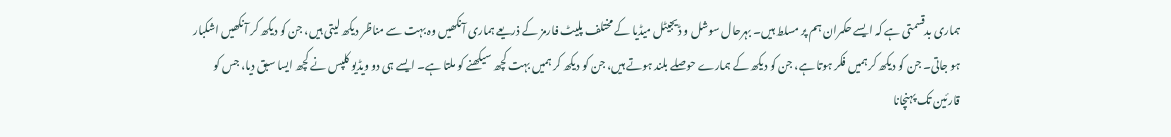ہماری بدقسمتی ہے کہ ایسے حکمران ہم پر مسلط ہیں۔ بہرحال سوشل و ڈیجیٹل میڈیا کے مختلف پلیٹ فارمز کے ذریعے ہماری آنکھیں وہ بہت سے مناظر دیکھ لیتی ہیں، جن کو دیکھ کر آنکھیں اشکبار ہو جاتی۔ جن کو دیکھ کر ہمیں فکر ہوتا ہے، جن کو دیکھ کے ہمارے حوصلے بلند ہوتے ہیں، جن کو دیکھ کر ہمیں بہت کچھ سیکھنے کو ملتا ہے۔ ایسے ہی دو ویڈیو کلپس نے کچھ ایسا سبق دیا، جس کو قارئین تک پہنچانا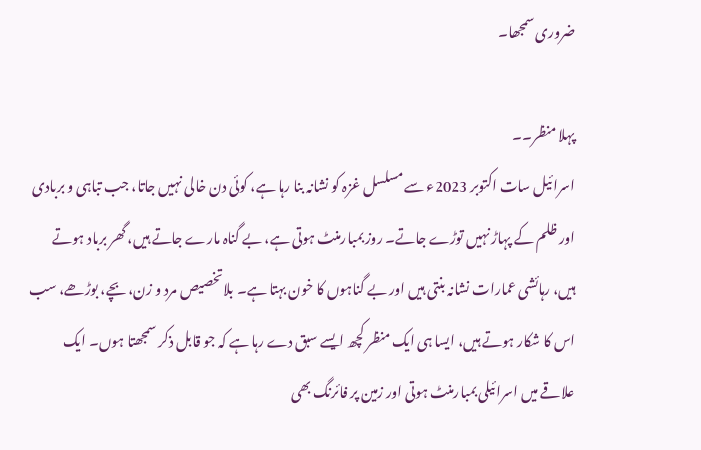ضروری سمجھا۔

پہلا منظر۔۔
اسرائیل سات اکتوبر 2023ء سے مسلسل غزہ کو نشانہ بنا رہا ہے، کوئی دن خالی نہیں جاتا، جب تباہی و بربادی اور ظلم کے پہاڑ نہیں توڑے جاتے۔ روز بمبارمنٹ ہوتی ہے، بے گناہ مارے جاتے ہیں، گھر برباد ہوتے ہیں، رہائشی عمارات نشانہ بنتی ہیں اور بے گناہوں کا خون بہتا ہے۔ بلاتخصیص مرد و زن، بچے، بوڑھے، سب اس کا شکار ہوتے ہیں، ایسا ہی ایک منظر کچھ ایسے سبق دے رہا ہے کہ جو قابل ذکر سمجھتا ہوں۔ ایک علاقے میں اسرائیلی بمبارمنٹ ہوتی اور زمین پر فائرنگ بھی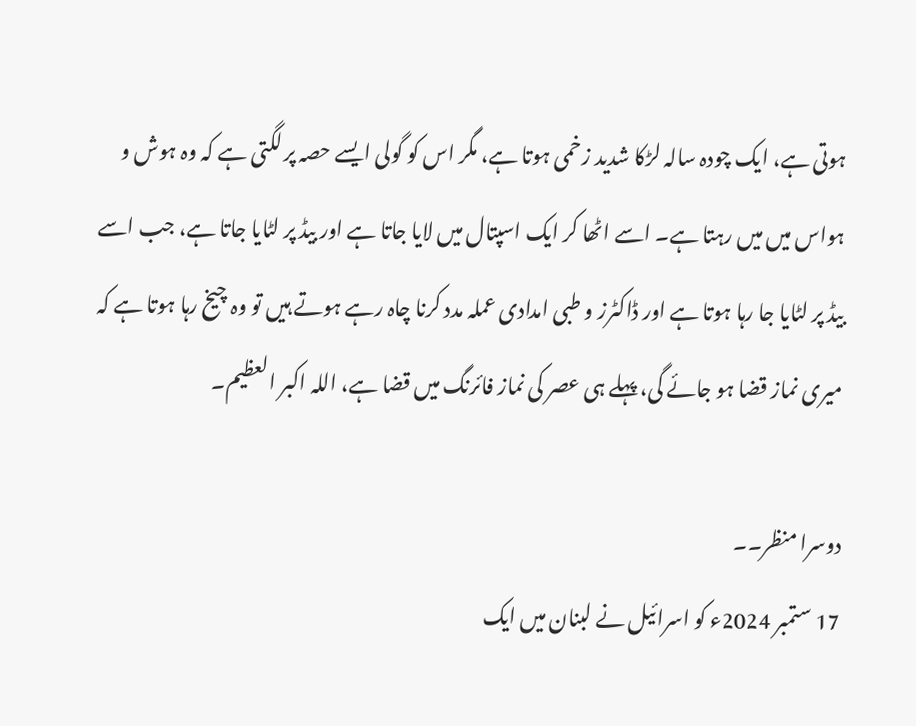ہوتی ہے، ایک چودہ سالہ لڑکا شدید زخمی ہوتا ہے، مگر اس کو گولی ایسے حصہ پر لگتی ہے کہ وہ ہوش و ہواس میں میں رہتا ہے۔ اسے اٹھا کر ایک اسپتال میں لایا جاتا ہے اور بیڈ پر لٹایا جاتا ہے، جب اسے بیڈ پر لٹایا جا رہا ہوتا ہے اور ڈاکٹرز و طبی امدادی عملہ مدد کرنا چاہ رہے ہوتے ہیں تو وہ چیخ رہا ہوتا ہے کہ میری نماز قضا ہو جائے گی، پہلے ہی عصر کی نماز فائرنگ میں قضا ہے، اللہ اکبر العظیم۔

دوسرا منظر۔۔
17 ستمبر 2024ء کو اسرائیل نے لبنان میں ایک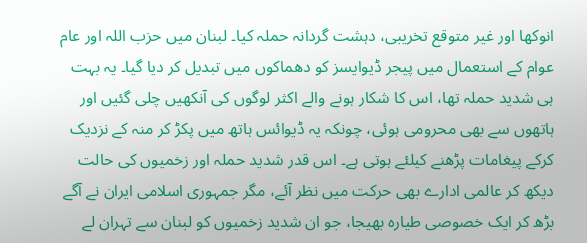انوکھا اور غیر متوقع تخریبی، دہشت گردانہ حملہ کیا۔ لبنان میں حزب اللہ اور عام عوام کے استعمال میں پیجر ڈیوایسز کو دھماکوں میں تبدیل کر دیا گیا۔ یہ بہت ہی شدید حملہ تھا، اس کا شکار ہونے والے اکثر لوگوں کی آنکھیں چلی گئیں اور ہاتھوں سے بھی محرومی ہوئی، چونکہ یہ ڈیوائس ہاتھ میں پکڑ کر منہ کے نزدیک کرکے پیغامات پڑھنے کیلئے ہوتی ہے۔ اس قدر شدید حملہ اور زخمیوں کی حالت دیکھ کر عالمی ادارے بھی حرکت میں نظر آئے، مگر جمہوری اسلامی ایران نے آگے بڑھ کر ایک خصوصی طیارہ بھیجا، جو ان شدید زخمیوں کو لبنان سے تہران لے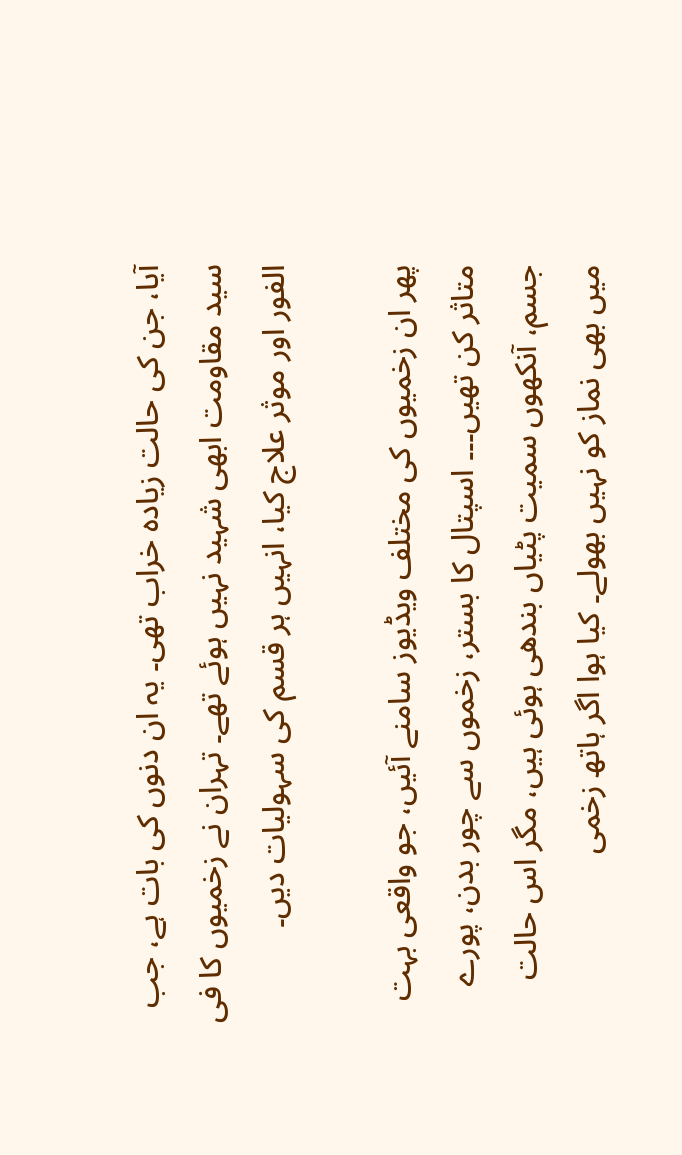آیا، جن کی حالت زیادہ خراب تھی۔ یہ ان دنوں کی بات ہے، جب سید مقاومت ابھی شہید نہیں ہوئے تھے۔ تہران نے زخمیوں کا فی الفور اور موثر علاج کیا، انہیں ہر قسم کی سہولیات دیں۔

پھر ان زخمیوں کی مختلف ویڈیوز سامنے آئیں، جو واقعی بہت متاثر کن تھیں۔۔۔ اسپتال کا بستر، زخموں سے چور بدن، پورے جسم، آنکھوں سمیت پٹیاں بندھی ہوئی ہیں، مگر اس حالت میں بھی نماز کو نہیں بھولے۔ کیا ہوا اگر ہاتھ زخمی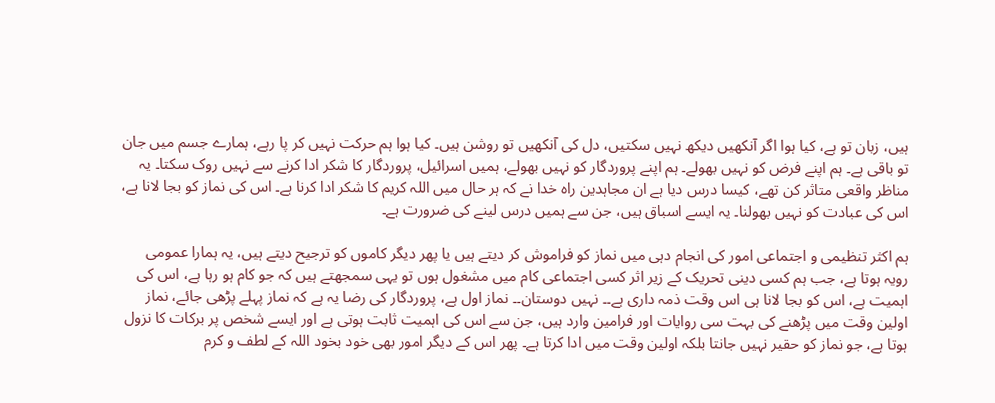ہیں، زبان تو ہے، کیا ہوا اگر آنکھیں دیکھ نہیں سکتیں، دل کی آنکھیں تو روشن ہیں۔ کیا ہوا ہم حرکت نہیں کر پا رہے، ہمارے جسم میں جان تو باقی ہے۔ ہم اپنے فرض کو نہیں بھولے۔ ہم اپنے پروردگار کو نہیں بھولے، ہمیں اسرائیل، پروردگار کا شکر ادا کرنے سے نہیں روک سکتا۔ یہ مناظر واقعی متاثر کن تھے، کیسا درس دیا ہے ان مجاہدین راہ خدا نے کہ ہر حال میں اللہ کریم کا شکر ادا کرنا ہے۔ اس کی نماز کو بجا لانا ہے، اس کی عبادت کو نہیں بھولنا۔ یہ ایسے اسباق ہیں، جن سے ہمیں درس لینے کی ضرورت ہے۔

ہم اکثر تنظیمی و اجتماعی امور کی انجام دہی میں نماز کو فراموش کر دیتے ہیں یا پھر دیگر کاموں کو ترجیح دیتے ہیں، یہ ہمارا عمومی رویہ ہوتا ہے، جب ہم کسی دینی تحریک کے زیر اثر کسی اجتماعی کام میں مشغول ہوں تو یہی سمجھتے ہیں کہ جو کام ہو رہا ہے، اس کی اہمیت ہے، اس کو بجا لانا ہی اس وقت ذمہ داری ہے۔۔ نہیں دوستان۔۔ نماز اول ہے، پروردگار کی رضا یہ ہے کہ نماز پہلے پڑھی جائے، نماز اولین وقت میں پڑھنے کی بہت سی روایات اور فرامین وارد ہیں، جن سے اس کی اہمیت ثابت ہوتی ہے اور ایسے شخص پر برکات کا نزول ہوتا ہے، جو نماز کو حقیر نہیں جانتا بلکہ اولین وقت میں ادا کرتا ہے۔ پھر اس کے دیگر امور بھی خود بخود اللہ کے لطف و کرم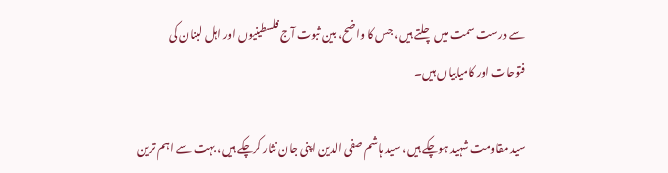سے درست سمت میں چلتے ہیں، جس کا واضح، بین ثبوت آج فلسطینیوں اور اہل لبنان کی فتوحات اور کامیابیاں ہیں۔

سید مقاومت شہید ہوچکے ہیں، سید ہاشم صفی الدین اپنی جان نثار کرچکے ہیں، بہت سے اہم ترین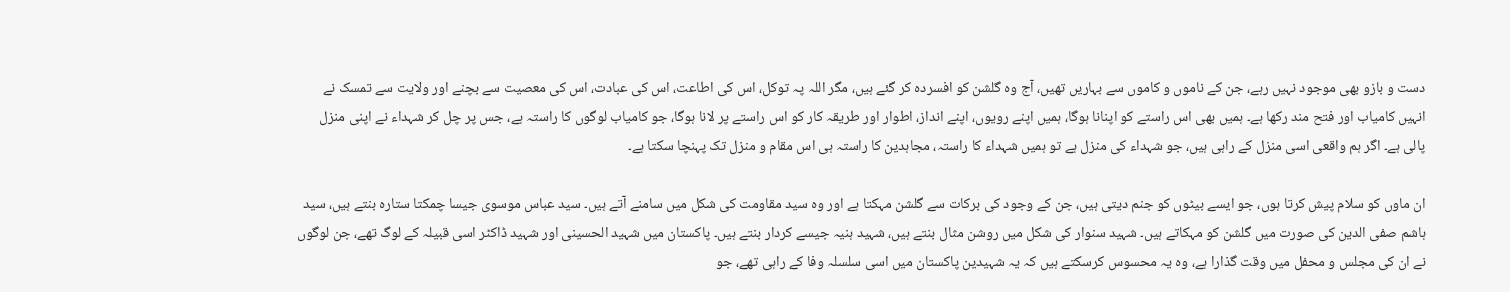دست و بازو بھی موجود نہیں رہے، جن کے ناموں و کاموں سے بہاریں تھیں، آج وہ گلشن کو افسردہ کر گئے ہیں، مگر اللہ پہ توکل، اس کی اطاعت، اس کی عبادت، اس کی معصیت سے بچنے اور ولایت سے تمسک نے انہیں کامیاب اور فتح مند رکھا ہے۔ ہمیں بھی اس راستے کو اپنانا ہوگا، ہمیں اپنے رویوں، اپنے انداز، اطوار اور طریقہ کار کو اس راستے پر لانا ہوگا، جو کامیاب لوگوں کا راستہ ہے، جس پر چل کر شہداء نے اپنی منزل پالی ہے۔ اگر ہم واقعی اسی منزل کے راہی ہیں، جو شہداء کی منزل ہے تو ہمیں شہداء کا راستہ، مجاہدین کا راستہ ہی اس مقام و منزل تک پہنچا سکتا ہے۔

ان ماوں کو سلام پیش کرتا ہوں، جو ایسے بیٹوں کو جنم دیتی ہیں، جن کے وجود کی برکات سے گلشن مہکتا ہے اور وہ سید مقاومت کی شکل میں سامنے آتے ہیں۔ سید عباس موسوی جیسا چمکتا ستارہ بنتے ہیں، سید ہاشم صفی الدین کی صورت میں گلشن کو مہکاتے ہیں۔ شہید سنوار کی شکل میں روشن مثال بنتے ہیں، شہید ہنیہ جیسے کردار بنتے ہیں۔ پاکستان میں شہید الحسینی اور شہید ڈاکٹر اسی قبیلہ کے لوگ تھے، جن لوگوں نے ان کی مجلس و محفل میں وقت گذارا ہے، وہ یہ محسوس کرسکتے ہیں کہ یہ شہیدین پاکستان میں اسی سلسلہ وفا کے راہی تھے، جو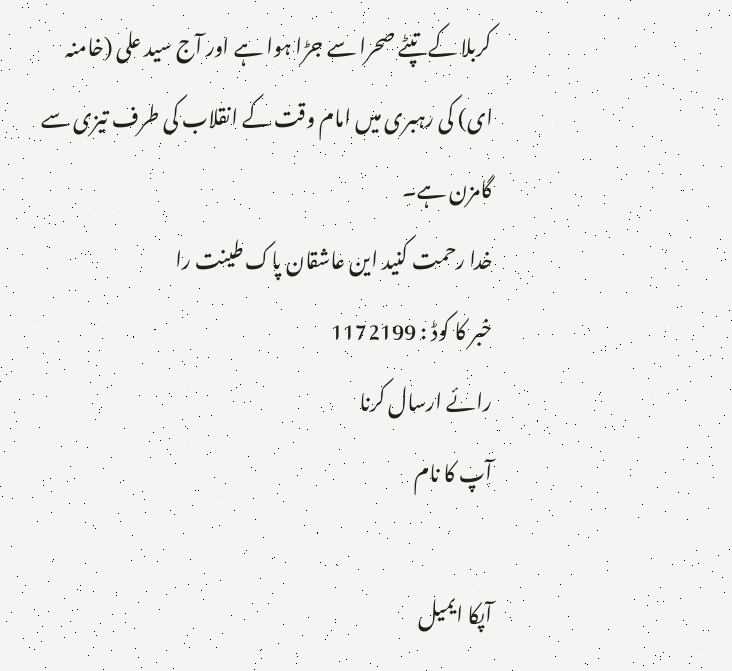کربلا کے تپٹے صحرا سے جڑا ہوا ہے اور آج سید علی (خامنہ ای) کی رہبری میں امام وقت کے انقلاب کی طرف تیزی سے گامزن ہے۔
خدا رحمت کنید این عاشقان پاک طینت را
خبر کا کوڈ : 1172199
رائے ارسال کرنا
آپ کا نام

آپکا ایمیل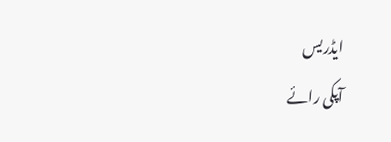ایڈریس
آپکی رائے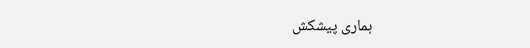ہماری پیشکش